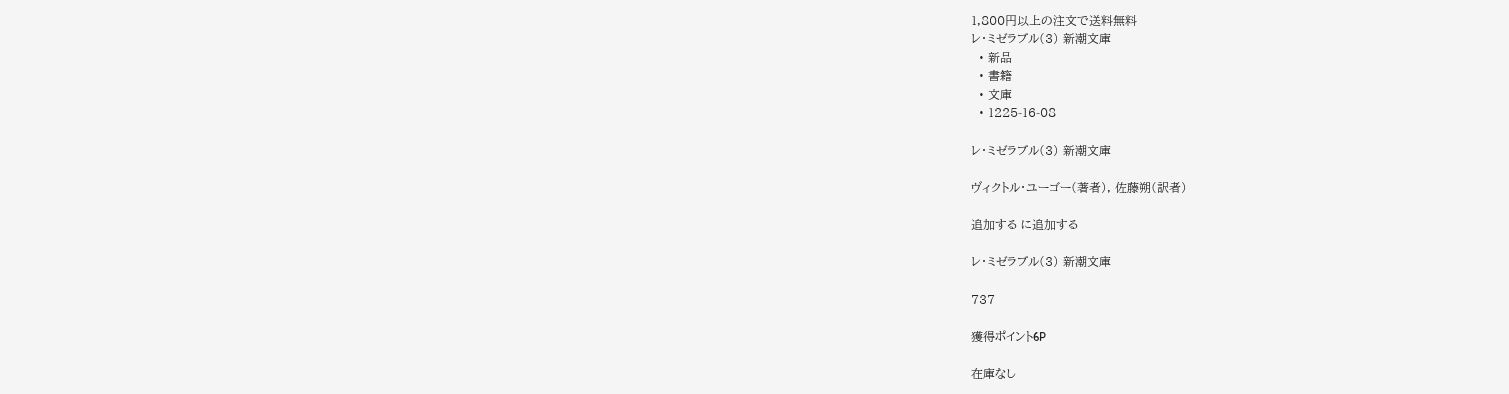1,800円以上の注文で送料無料
レ・ミゼラブル(3) 新潮文庫
  • 新品
  • 書籍
  • 文庫
  • 1225-16-08

レ・ミゼラブル(3) 新潮文庫

ヴィクトル・ユーゴー(著者), 佐藤朔(訳者)

追加する に追加する

レ・ミゼラブル(3) 新潮文庫

737

獲得ポイント6P

在庫なし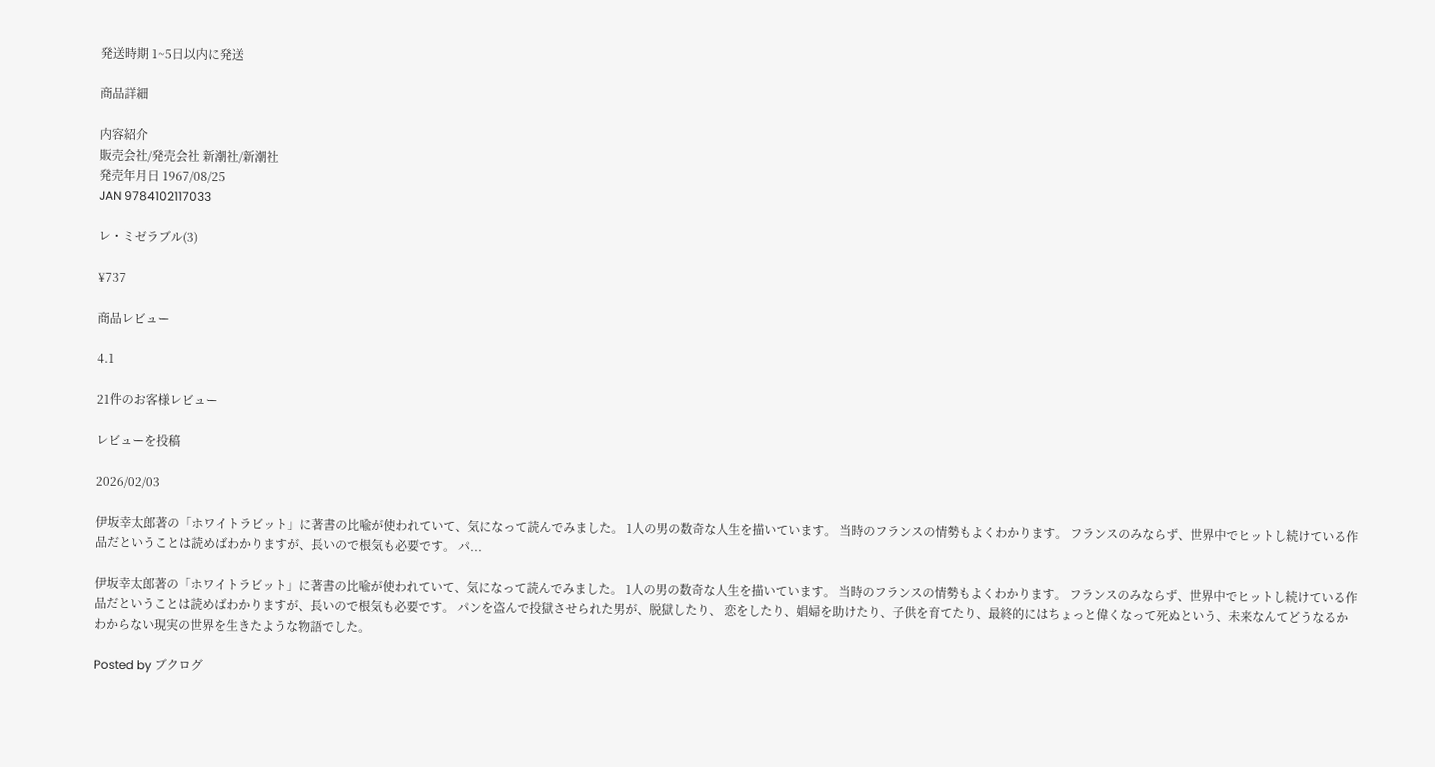発送時期 1~5日以内に発送

商品詳細

内容紹介
販売会社/発売会社 新潮社/新潮社
発売年月日 1967/08/25
JAN 9784102117033

レ・ミゼラブル(3)

¥737

商品レビュー

4.1

21件のお客様レビュー

レビューを投稿

2026/02/03

伊坂幸太郎著の「ホワイトラビット」に著書の比喩が使われていて、気になって読んでみました。 1人の男の数奇な人生を描いています。 当時のフランスの情勢もよくわかります。 フランスのみならず、世界中でヒットし続けている作品だということは読めばわかりますが、長いので根気も必要です。 パ...

伊坂幸太郎著の「ホワイトラビット」に著書の比喩が使われていて、気になって読んでみました。 1人の男の数奇な人生を描いています。 当時のフランスの情勢もよくわかります。 フランスのみならず、世界中でヒットし続けている作品だということは読めばわかりますが、長いので根気も必要です。 パンを盗んで投獄させられた男が、脱獄したり、 恋をしたり、娼婦を助けたり、子供を育てたり、最終的にはちょっと偉くなって死ぬという、未来なんてどうなるかわからない現実の世界を生きたような物語でした。

Posted by ブクログ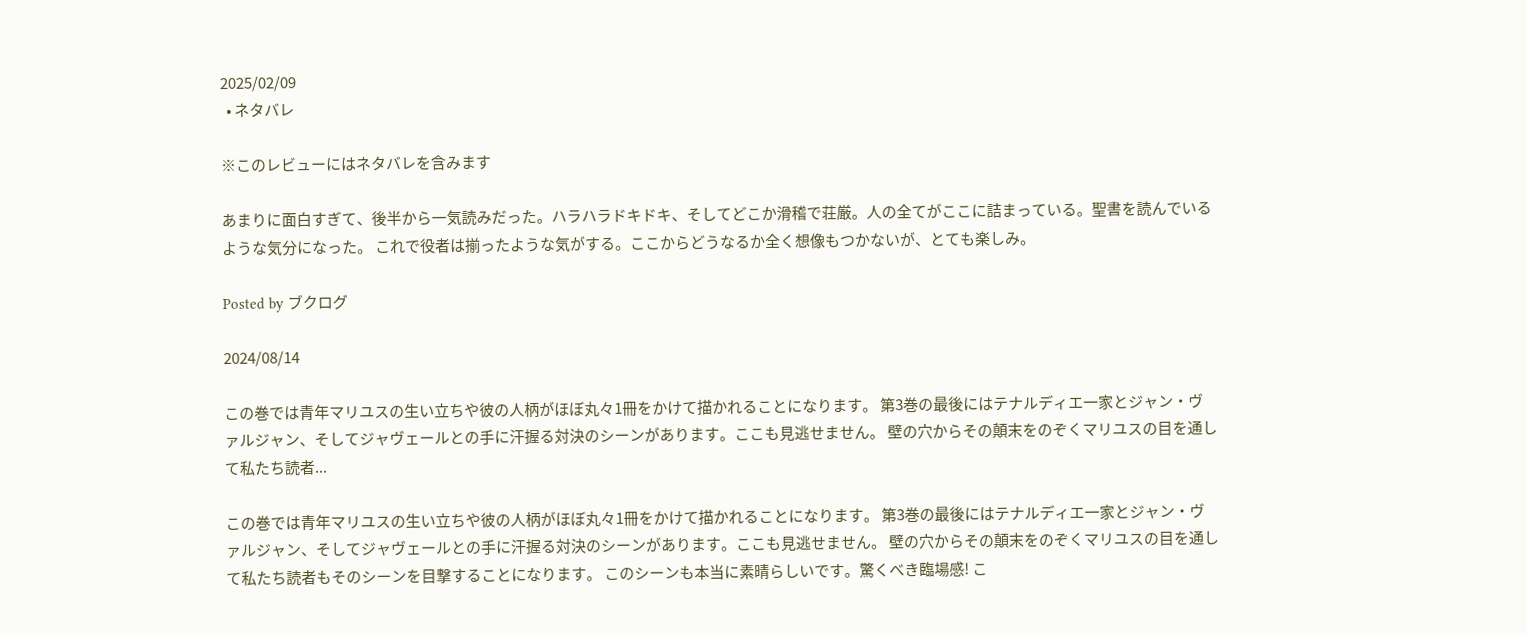2025/02/09
  • ネタバレ

※このレビューにはネタバレを含みます

あまりに面白すぎて、後半から一気読みだった。ハラハラドキドキ、そしてどこか滑稽で荘厳。人の全てがここに詰まっている。聖書を読んでいるような気分になった。 これで役者は揃ったような気がする。ここからどうなるか全く想像もつかないが、とても楽しみ。

Posted by ブクログ

2024/08/14

この巻では青年マリユスの生い立ちや彼の人柄がほぼ丸々1冊をかけて描かれることになります。 第3巻の最後にはテナルディエ一家とジャン・ヴァルジャン、そしてジャヴェールとの手に汗握る対決のシーンがあります。ここも見逃せません。 壁の穴からその顛末をのぞくマリユスの目を通して私たち読者...

この巻では青年マリユスの生い立ちや彼の人柄がほぼ丸々1冊をかけて描かれることになります。 第3巻の最後にはテナルディエ一家とジャン・ヴァルジャン、そしてジャヴェールとの手に汗握る対決のシーンがあります。ここも見逃せません。 壁の穴からその顛末をのぞくマリユスの目を通して私たち読者もそのシーンを目撃することになります。 このシーンも本当に素晴らしいです。驚くべき臨場感! こ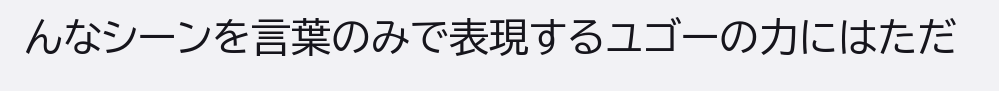んなシーンを言葉のみで表現するユゴーの力にはただ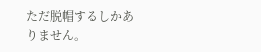ただ脱帽するしかありません。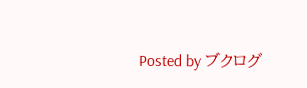Posted by ブクログ